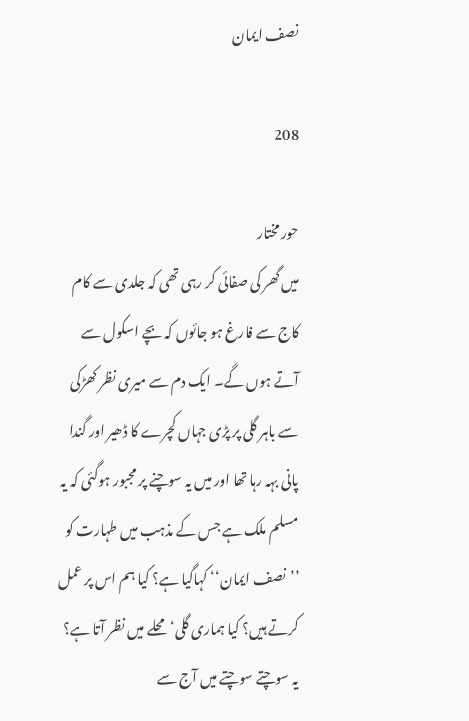نصف ایمان

208

حور مختار
میں گھر کی صفائی کر رہی تھی کہ جلدی سے کام کاج سے فارغ ہو جائوں کہ بچے اسکول سے آتے ہوں گے۔ ایک دم سے میری نظر کھڑکی سے باہر گلی پر پڑی جہاں کچرے کا ڈھیر اور گندا پانی بہہ رہا تھا اور میں یہ سوچنے پر مجبور ہوگئی کہ یہ مسلم ملک ہے جس کے مذہب میں طہارت کو ’’نصف ایمان‘‘ کہاگیا ہے؟ کیا ہم اس پر عمل کرتے ہیں؟ کیا ہماری گلی‘ محلے میں نظر آتا ہے؟
یہ سوچتے سوچتے میں آج سے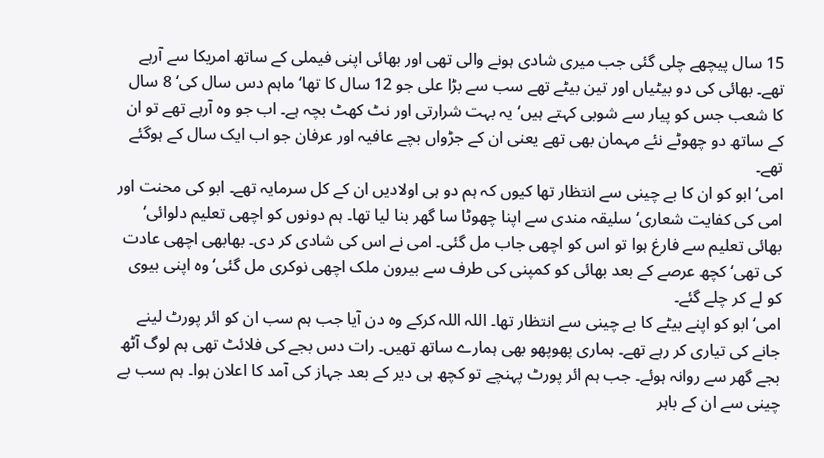15 سال پیچھے چلی گئی جب میری شادی ہونے والی تھی اور بھائی اپنی فیملی کے ساتھ امریکا سے آرہے تھے۔ بھائی کی دو بیٹیاں اور تین بیٹے تھے سب سے بڑا علی جو 12 سال کا تھا‘ ماہم دس سال کی‘ 8 سال کا شعب جس کو پیار سے شوبی کہتے ہیں‘ یہ بہت شرارتی اور نٹ کھٹ بچہ ہے۔ اب جو وہ آرہے تھے تو ان کے ساتھ دو چھوٹے نئے مہمان بھی تھے یعنی ان کے جڑواں بچے عافیہ اور عرفان جو اب ایک سال کے ہوگئے تھے۔
امی‘ ابو کو ان کا بے چینی سے انتظار تھا کیوں کہ ہم دو ہی اولادیں ان کے کل سرمایہ تھے۔ ابو کی محنت اور امی کی کفایت شعاری‘ سلیقہ مندی سے اپنا چھوٹا سا گھر بنا لیا تھا۔ ہم دونوں کو اچھی تعلیم دلوائی‘ بھائی تعلیم سے فارغ ہوا تو اس کو اچھی جاب مل گئی۔ امی نے اس کی شادی کر دی۔ بھابھی اچھی عادت کی تھی‘ کچھ عرصے کے بعد بھائی کو کمپنی کی طرف سے بیرون ملک اچھی نوکری مل گئی‘ وہ اپنی بیوی کو لے کر چلے گئے۔
امی‘ ابو کو اپنے بیٹے کا بے چینی سے انتظار تھا۔ اللہ اللہ کرکے وہ دن آیا جب ہم سب ان کو ائر پورٹ لینے جانے کی تیاری کر رہے تھے۔ ہماری پھوپھو بھی ہمارے ساتھ تھیں۔ رات دس بجے کی فلائٹ تھی ہم لوگ آٹھ بجے گھر سے روانہ ہوئے۔ جب ہم ائر پورٹ پہنچے تو کچھ ہی دیر کے بعد جہاز کی آمد کا اعلان ہوا۔ ہم سب بے چینی سے ان کے باہر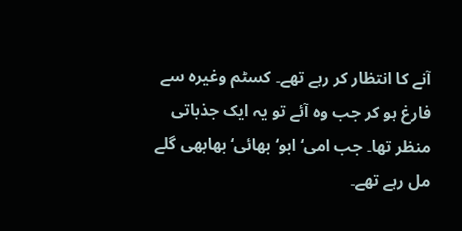آنے کا انتظار کر رہے تھے۔ کسٹم وغیرہ سے فارغ ہو کر جب وہ آئے تو یہ ایک جذباتی منظر تھا۔ جب امی‘ ابو‘ بھائی‘ بھابھی گلے مل رہے تھے۔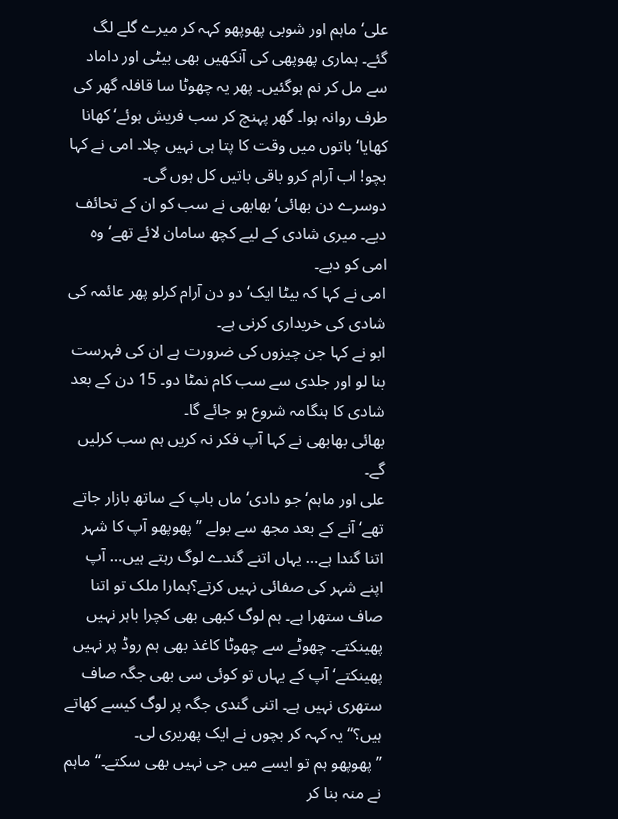علی‘ ماہم اور شوبی پھوپھو کہہ کر میرے گلے لگ گئے۔ ہماری پھوپھی کی آنکھیں بھی بیٹی اور داماد سے مل کر نم ہوگئیں۔ پھر یہ چھوٹا سا قافلہ گھر کی طرف روانہ ہوا۔ گھر پہنچ کر سب فریش ہوئے‘ کھانا کھایا‘ باتوں میں وقت کا پتا ہی نہیں چلا۔ امی نے کہا بچو! اب آرام کرو باقی باتیں کل ہوں گی۔
دوسرے دن بھائی‘ بھابھی نے سب کو ان کے تحائف دیے۔ میری شادی کے لیے کچھ سامان لائے تھے‘ وہ امی کو دیے۔
امی نے کہا کہ بیٹا ایک‘ دو دن آرام کرلو پھر عائمہ کی شادی کی خریداری کرنی ہے۔
ابو نے کہا جن چیزوں کی ضرورت ہے ان کی فہرست بنا لو اور جلدی سے سب کام نمٹا دو۔ 15 دن کے بعد شادی کا ہنگامہ شروع ہو جائے گا۔
بھائی بھابھی نے کہا آپ فکر نہ کریں ہم سب کرلیں گے۔
علی اور ماہم‘ جو دادی‘ ماں باپ کے ساتھ بازار جاتے تھے‘ آنے کے بعد مجھ سے بولے ’’پھوپھو آپ کا شہر اتنا گندا ہے… یہاں اتنے گندے لوگ رہتے ہیں… آپ اپنے شہر کی صفائی نہیں کرتے؟ہمارا ملک تو اتنا صاف ستھرا ہے۔ ہم لوگ کبھی بھی کچرا باہر نہیں پھینکتے۔ چھوٹے سے چھوٹا کاغذ بھی ہم روڈ پر نہیں پھینکتے‘ آپ کے یہاں تو کوئی سی بھی جگہ صاف ستھری نہیں ہے۔ اتنی گندی جگہ پر لوگ کیسے کھاتے ہیں؟‘‘ یہ کہہ کر بچوں نے ایک پھریری لی۔
’’پھوپھو ہم تو ایسے میں جی نہیں بھی سکتے۔‘‘ ماہم نے منہ بنا کر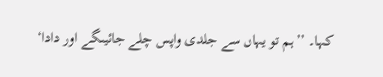کہا۔ ’’ہم تو یہاں سے جلدی واپس چلے جائیںگے اور دادا‘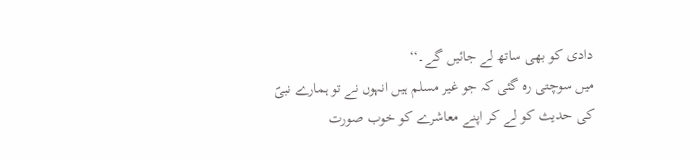دادی کو بھی ساتھ لے جائیں گے۔‘‘
میں سوچتی رہ گئی کہ جو غیر مسلم ہیں انہوں نے تو ہمارے نبیؐ کی حدیث کو لے کر اپنے معاشرے کو خوب صورت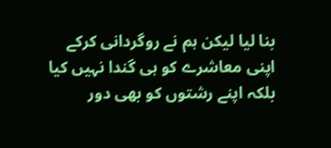بنا لیا لیکن ہم نے روگردانی کرکے اپنی معاشرے کو ہی گندا نہیں کیا بلکہ اپنے رشتوں کو بھی دور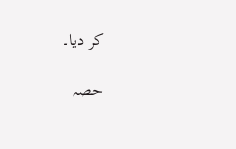کر دیا۔

حصہ